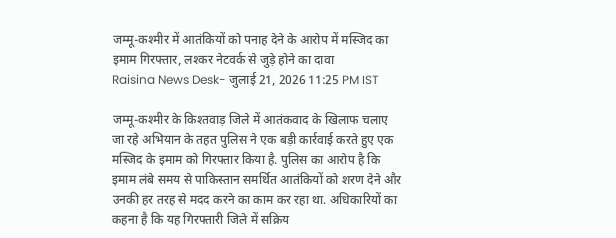जम्मू-कश्मीर में आतंकियों को पनाह देने के आरोप में मस्जिद का इमाम गिरफ्तार, लश्कर नेटवर्क से जुड़े होने का दावा
Raisina News Desk- जुलाई 21, 2026 11:25 PM IST

जम्मू-कश्मीर के किश्तवाड़ जिले में आतंकवाद के खिलाफ चलाए जा रहे अभियान के तहत पुलिस ने एक बड़ी कार्रवाई करते हुए एक मस्जिद के इमाम को गिरफ्तार किया है. पुलिस का आरोप है कि इमाम लंबे समय से पाकिस्तान समर्थित आतंकियों को शरण देने और उनकी हर तरह से मदद करने का काम कर रहा था. अधिकारियों का कहना है कि यह गिरफ्तारी जिले में सक्रिय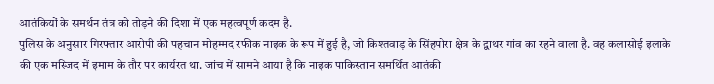आतंकियों के समर्थन तंत्र को तोड़ने की दिशा में एक महत्वपूर्ण कदम है.
पुलिस के अनुसार गिरफ्तार आरोपी की पहचान मोहम्मद रफीक नाइक के रूप में हुई है, जो किश्तवाड़ के सिंहपोरा क्षेत्र के द्वाथर गांव का रहने वाला है. वह कलासोई इलाके की एक मस्जिद में इमाम के तौर पर कार्यरत था. जांच में सामने आया है कि नाइक पाकिस्तान समर्थित आतंकी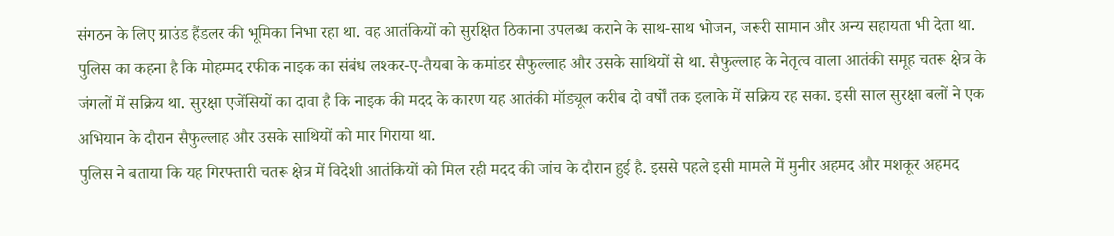संगठन के लिए ग्राउंड हैंडलर की भूमिका निभा रहा था. वह आतंकियों को सुरक्षित ठिकाना उपलब्ध कराने के साथ-साथ भोजन, जरूरी सामान और अन्य सहायता भी देता था.
पुलिस का कहना है कि मोहम्मद रफीक नाइक का संबंध लश्कर-ए-तैयबा के कमांडर सैफुल्लाह और उसके साथियों से था. सैफुल्लाह के नेतृत्व वाला आतंकी समूह चतरू क्षेत्र के जंगलों में सक्रिय था. सुरक्षा एजेंसियों का दावा है कि नाइक की मदद के कारण यह आतंकी मॉड्यूल करीब दो वर्षों तक इलाके में सक्रिय रह सका. इसी साल सुरक्षा बलों ने एक अभियान के दौरान सैफुल्लाह और उसके साथियों को मार गिराया था.
पुलिस ने बताया कि यह गिरफ्तारी चतरू क्षेत्र में विदेशी आतंकियों को मिल रही मदद की जांच के दौरान हुई है. इससे पहले इसी मामले में मुनीर अहमद और मशकूर अहमद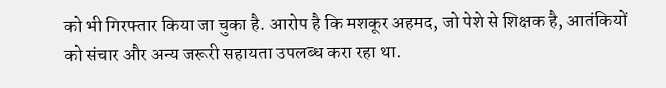को भी गिरफ्तार किया जा चुका है. आरोप है कि मशकूर अहमद, जो पेशे से शिक्षक है, आतंकियों को संचार और अन्य जरूरी सहायता उपलब्ध करा रहा था.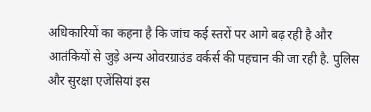अधिकारियों का कहना है कि जांच कई स्तरों पर आगे बढ़ रही है और आतंकियों से जुड़े अन्य ओवरग्राउंड वर्कर्स की पहचान की जा रही है. पुलिस और सुरक्षा एजेंसियां इस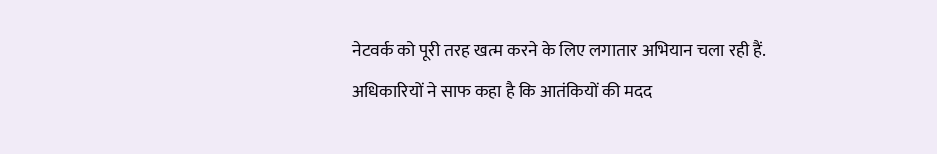नेटवर्क को पूरी तरह खत्म करने के लिए लगातार अभियान चला रही हैं. अधिकारियों ने साफ कहा है कि आतंकियों की मदद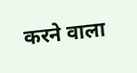करने वाला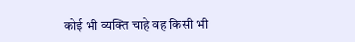कोई भी व्यक्ति चाहे वह किसी भी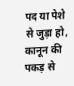पद या पेशे से जुड़ा हो, कानून की पकड़ से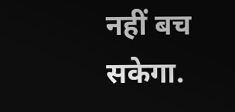नहीं बच सकेगा.